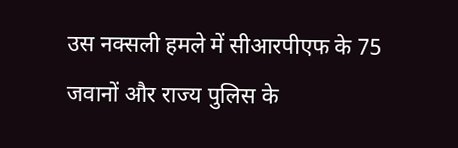उस नक्सली हमले में सीआरपीएफ के 75 जवानों और राज्य पुलिस के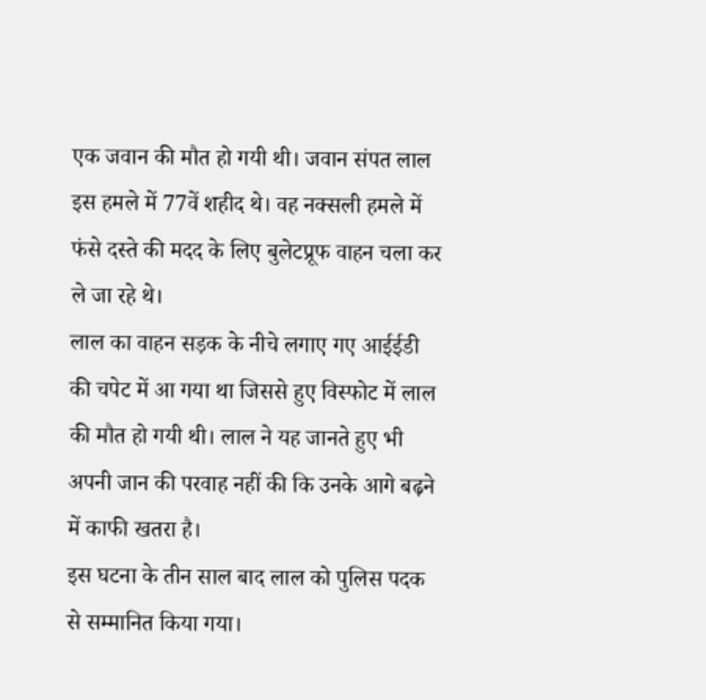एक जवान की मौत हो गयी थी। जवान संपत लाल इस हमले में 77वें शहीद थे। वह नक्सली हमले में फंसे दस्ते की मदद के लिए बुलेटप्रूफ वाहन चला कर ले जा रहे थे।
लाल का वाहन सड़क के नीचे लगाए गए आईईडी की चपेट में आ गया था जिससे हुए विस्फोट में लाल की मौत हो गयी थी। लाल ने यह जानते हुए भी अपनी जान की परवाह नहीं की कि उनके आगे बढ़ने में काफी खतरा है।
इस घटना के तीन साल बाद लाल को पुलिस पदक से सम्मानित किया गया।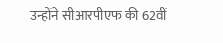उन्होंने सीआरपीएफ की 62वीं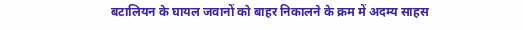बटालियन के घायल जवानों को बाहर निकालने के क्रम में अदम्य साहस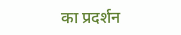का प्रदर्शन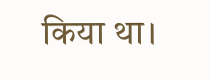किया था।